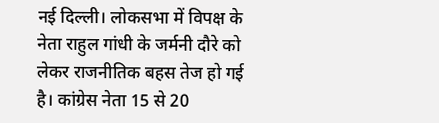नई दिल्ली। लोकसभा में विपक्ष के नेता राहुल गांधी के जर्मनी दौरे को लेकर राजनीतिक बहस तेज हो गई है। कांग्रेस नेता 15 से 20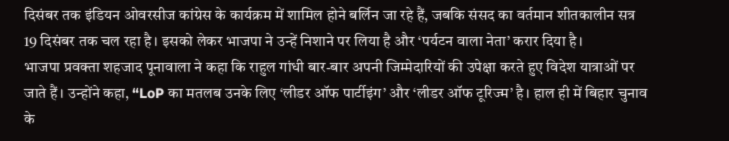दिसंबर तक इंडियन ओवरसीज कांग्रेस के कार्यक्रम में शामिल होने बर्लिन जा रहे हैं, जबकि संसद का वर्तमान शीतकालीन सत्र 19 दिसंबर तक चल रहा है। इसको लेकर भाजपा ने उन्हें निशाने पर लिया है और ‘पर्यटन वाला नेता’ करार दिया है।
भाजपा प्रवक्ता शहजाद पूनावाला ने कहा कि राहुल गांधी बार-बार अपनी जिम्मेदारियों की उपेक्षा करते हुए विदेश यात्राओं पर जाते हैं। उन्होंने कहा, “LoP का मतलब उनके लिए ‘लीडर ऑफ पार्टीइंग’ और ‘लीडर ऑफ टूरिज्म’ है। हाल ही में बिहार चुनाव के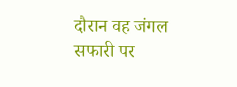दौरान वह जंगल सफारी पर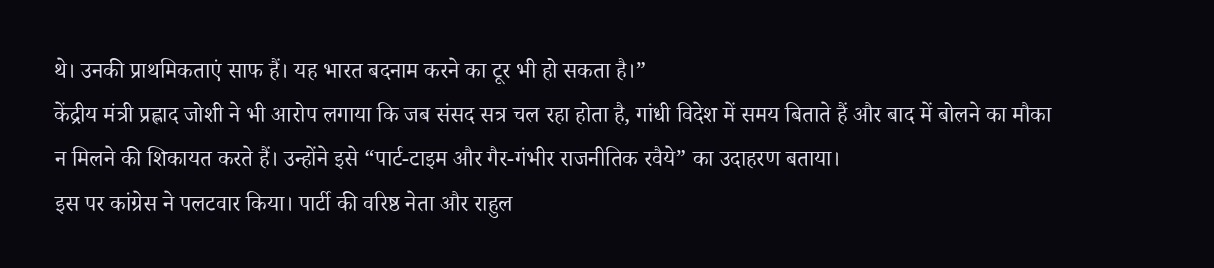थे। उनकी प्राथमिकताएं साफ हैं। यह भारत बदनाम करने का टूर भी हो सकता है।”
केंद्रीय मंत्री प्रह्लाद जोशी ने भी आरोप लगाया कि जब संसद सत्र चल रहा होता है, गांधी विदेश में समय बिताते हैं और बाद में बोलने का मौका न मिलने की शिकायत करते हैं। उन्होंने इसे “पार्ट-टाइम और गैर-गंभीर राजनीतिक रवैये” का उदाहरण बताया।
इस पर कांग्रेस ने पलटवार किया। पार्टी की वरिष्ठ नेता और राहुल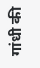गांधी की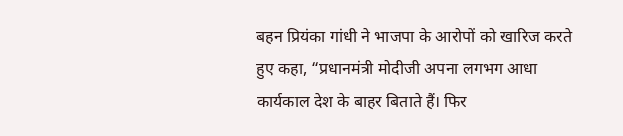बहन प्रियंका गांधी ने भाजपा के आरोपों को खारिज करते हुए कहा, “प्रधानमंत्री मोदीजी अपना लगभग आधा कार्यकाल देश के बाहर बिताते हैं। फिर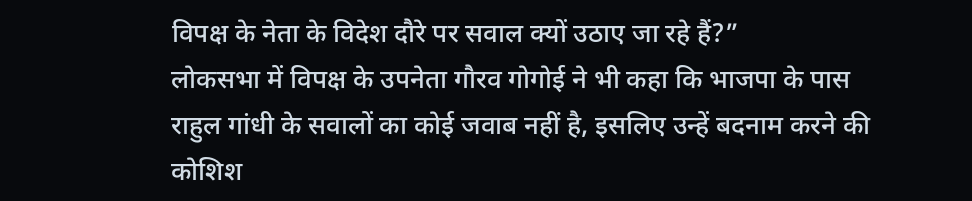विपक्ष के नेता के विदेश दौरे पर सवाल क्यों उठाए जा रहे हैं?”
लोकसभा में विपक्ष के उपनेता गौरव गोगोई ने भी कहा कि भाजपा के पास राहुल गांधी के सवालों का कोई जवाब नहीं है, इसलिए उन्हें बदनाम करने की कोशिश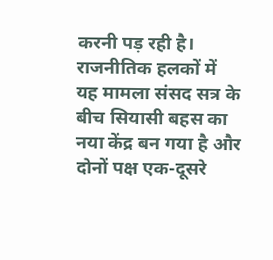करनी पड़ रही है।
राजनीतिक हलकों में यह मामला संसद सत्र के बीच सियासी बहस का नया केंद्र बन गया है और दोनों पक्ष एक-दूसरे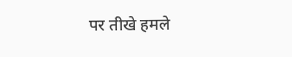पर तीखे हमले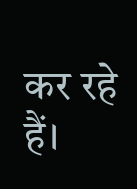कर रहे हैं।